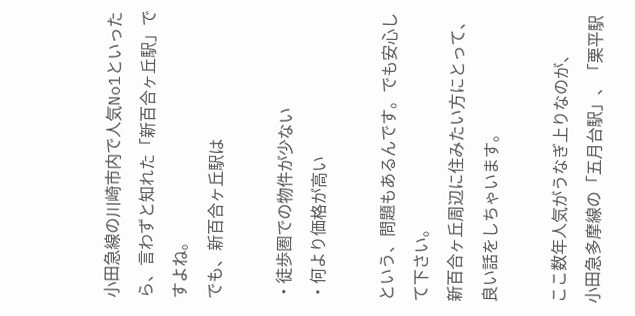小田急線の川崎市内で人気No1といったら、言わずと知れた「新百合ヶ丘駅」ですよね。
でも、新百合ヶ丘駅は

・徒歩圏での物件が少ない
・何より価格が高い

という、問題もあるんです。でも安心して下さい。
新百合ヶ丘周辺に住みたい方にとって、良い話をしちゃいます。

ここ数年人気がうなぎ上りなのが、
小田急多摩線の「五月台駅」、「栗平駅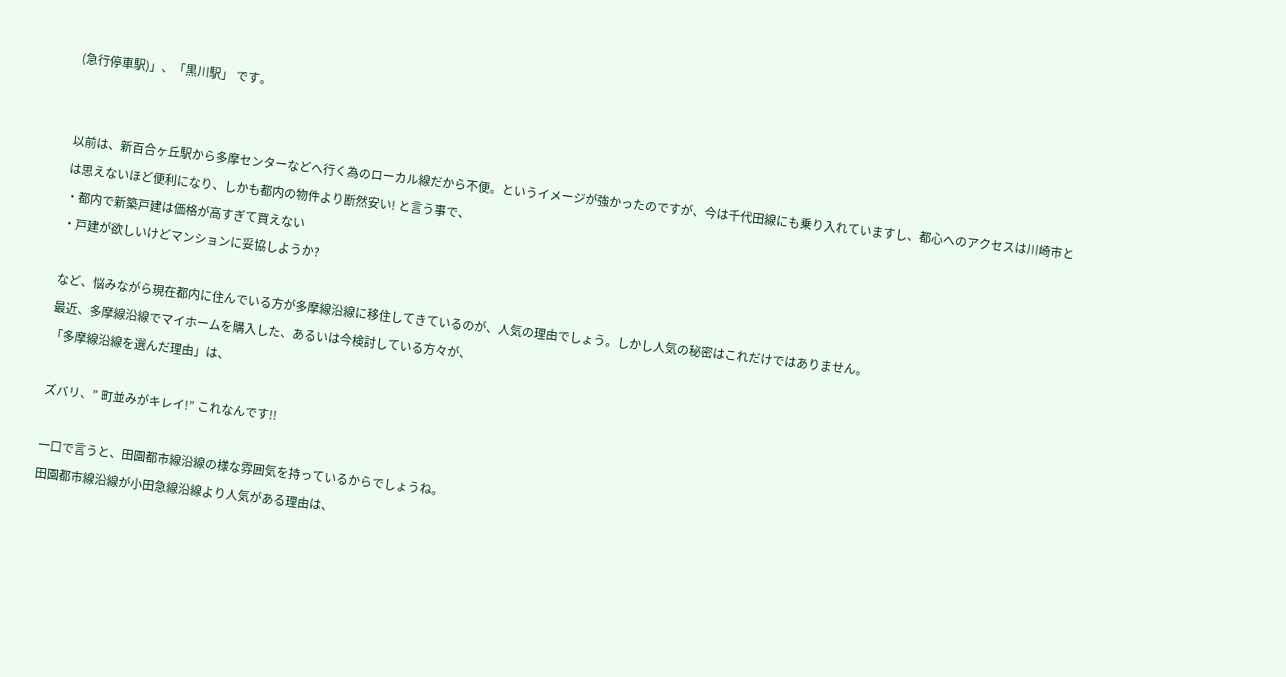(急行停車駅)」、「黒川駅」 です。


以前は、新百合ヶ丘駅から多摩センターなどへ行く為のローカル線だから不便。というイメージが強かったのですが、今は千代田線にも乗り入れていますし、都心へのアクセスは川崎市とは思えないほど便利になり、しかも都内の物件より断然安い! と言う事で、
・都内で新築戸建は価格が高すぎて買えない
・戸建が欲しいけどマンションに妥協しようか?

など、悩みながら現在都内に住んでいる方が多摩線沿線に移住してきているのが、人気の理由でしょう。しかし人気の秘密はこれだけではありません。
最近、多摩線沿線でマイホームを購入した、あるいは今検討している方々が、
「多摩線沿線を選んだ理由」は、

ズバリ、” 町並みがキレイ!” これなんです!!

一口で言うと、田園都市線沿線の様な雰囲気を持っているからでしょうね。
田園都市線沿線が小田急線沿線より人気がある理由は、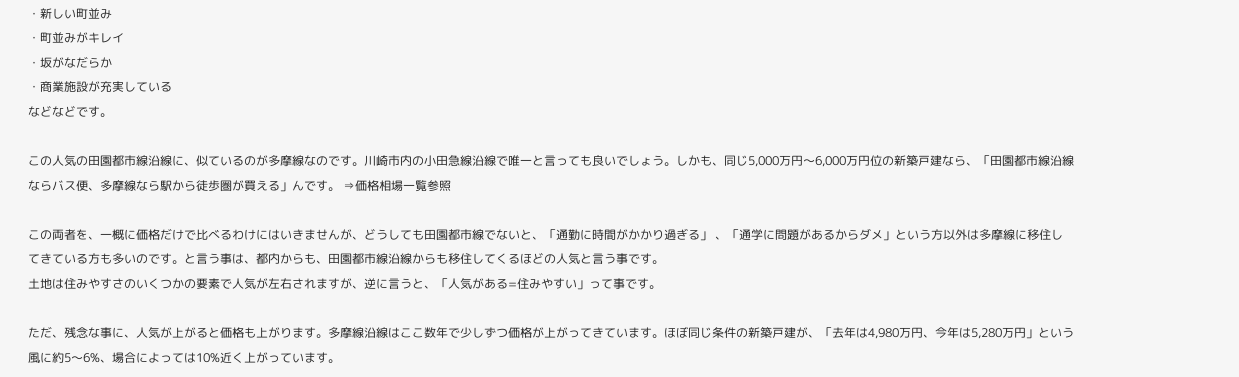・新しい町並み
・町並みがキレイ
・坂がなだらか
・商業施設が充実している
などなどです。

この人気の田園都市線沿線に、似ているのが多摩線なのです。川崎市内の小田急線沿線で唯一と言っても良いでしょう。しかも、同じ5,000万円〜6,000万円位の新築戸建なら、「田園都市線沿線ならバス便、多摩線なら駅から徒歩圏が買える」んです。 ⇒価格相場一覧参照

この両者を、一概に価格だけで比べるわけにはいきませんが、どうしても田園都市線でないと、「通勤に時間がかかり過ぎる」 、「通学に問題があるからダメ」という方以外は多摩線に移住してきている方も多いのです。と言う事は、都内からも、田園都市線沿線からも移住してくるほどの人気と言う事です。
土地は住みやすさのいくつかの要素で人気が左右されますが、逆に言うと、「人気がある=住みやすい」って事です。

ただ、残念な事に、人気が上がると価格も上がります。多摩線沿線はここ数年で少しずつ価格が上がってきています。ほぼ同じ条件の新築戸建が、「去年は4,980万円、今年は5,280万円」という風に約5〜6%、場合によっては10%近く上がっています。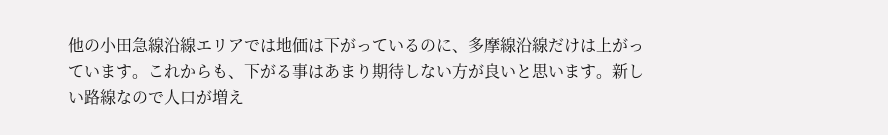他の小田急線沿線エリアでは地価は下がっているのに、多摩線沿線だけは上がっています。これからも、下がる事はあまり期待しない方が良いと思います。新しい路線なので人口が増え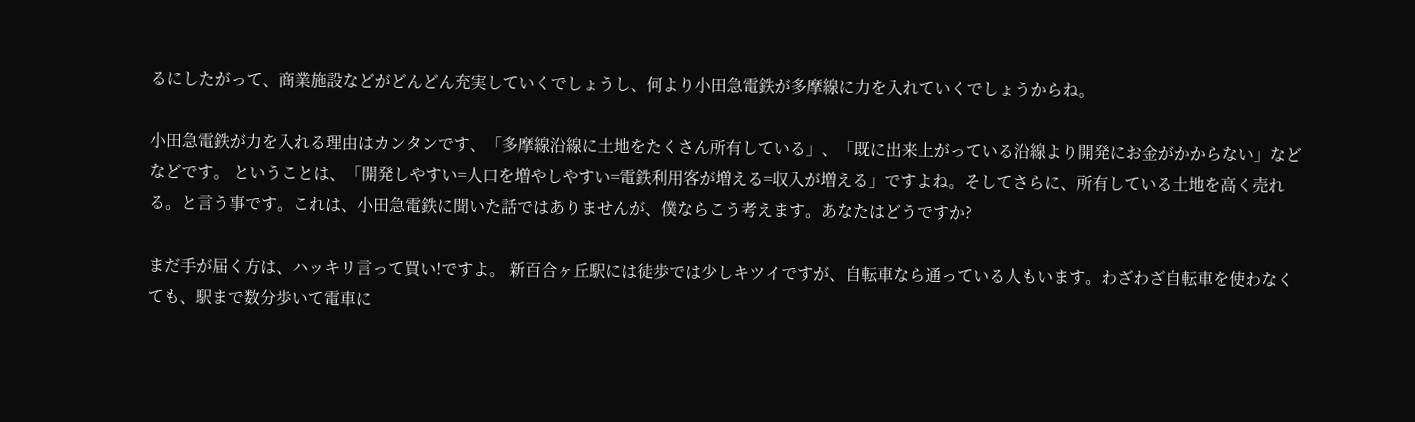るにしたがって、商業施設などがどんどん充実していくでしょうし、何より小田急電鉄が多摩線に力を入れていくでしょうからね。

小田急電鉄が力を入れる理由はカンタンです、「多摩線沿線に土地をたくさん所有している」、「既に出来上がっている沿線より開発にお金がかからない」などなどです。 ということは、「開発しやすい=人口を増やしやすい=電鉄利用客が増える=収入が増える」ですよね。そしてさらに、所有している土地を高く売れる。と言う事です。これは、小田急電鉄に聞いた話ではありませんが、僕ならこう考えます。あなたはどうですか?

まだ手が届く方は、ハッキリ言って買い!ですよ。 新百合ヶ丘駅には徒歩では少しキツイですが、自転車なら通っている人もいます。わざわざ自転車を使わなくても、駅まで数分歩いて電車に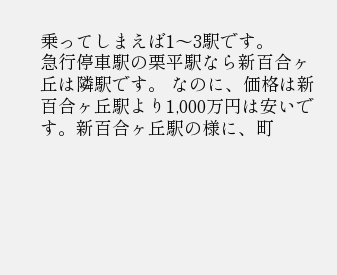乗ってしまえば1〜3駅です。
急行停車駅の栗平駅なら新百合ヶ丘は隣駅です。 なのに、価格は新百合ヶ丘駅より1,000万円は安いです。新百合ヶ丘駅の様に、町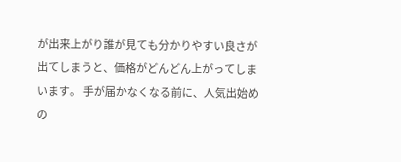が出来上がり誰が見ても分かりやすい良さが出てしまうと、価格がどんどん上がってしまいます。 手が届かなくなる前に、人気出始めの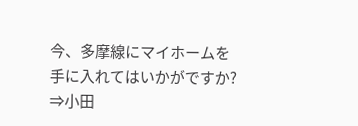今、多摩線にマイホームを手に入れてはいかがですか? ⇒小田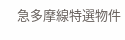急多摩線特選物件